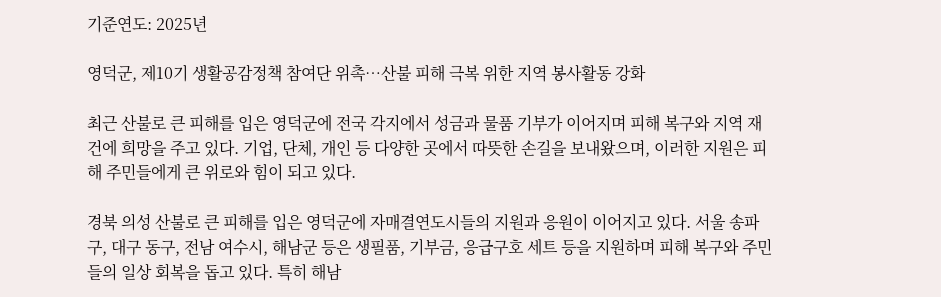기준연도: 2025년

영덕군, 제10기 생활공감정책 참여단 위촉…산불 피해 극복 위한 지역 봉사활동 강화

최근 산불로 큰 피해를 입은 영덕군에 전국 각지에서 성금과 물품 기부가 이어지며 피해 복구와 지역 재건에 희망을 주고 있다. 기업, 단체, 개인 등 다양한 곳에서 따뜻한 손길을 보내왔으며, 이러한 지원은 피해 주민들에게 큰 위로와 힘이 되고 있다.

경북 의성 산불로 큰 피해를 입은 영덕군에 자매결연도시들의 지원과 응원이 이어지고 있다. 서울 송파구, 대구 동구, 전남 여수시, 해남군 등은 생필품, 기부금, 응급구호 세트 등을 지원하며 피해 복구와 주민들의 일상 회복을 돕고 있다. 특히 해남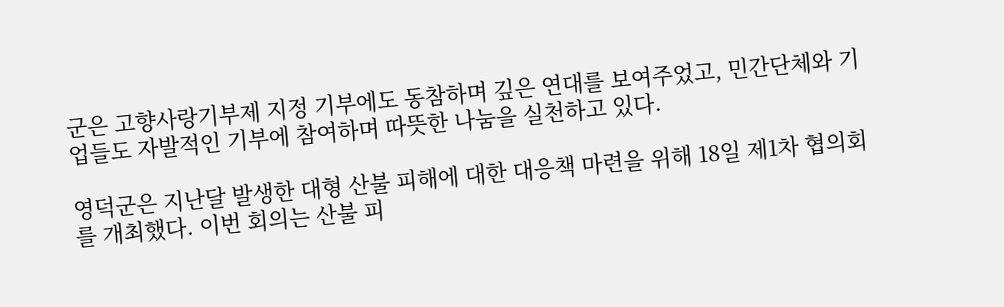군은 고향사랑기부제 지정 기부에도 동참하며 깊은 연대를 보여주었고, 민간단체와 기업들도 자발적인 기부에 참여하며 따뜻한 나눔을 실천하고 있다.

영덕군은 지난달 발생한 대형 산불 피해에 대한 대응책 마련을 위해 18일 제1차 협의회를 개최했다. 이번 회의는 산불 피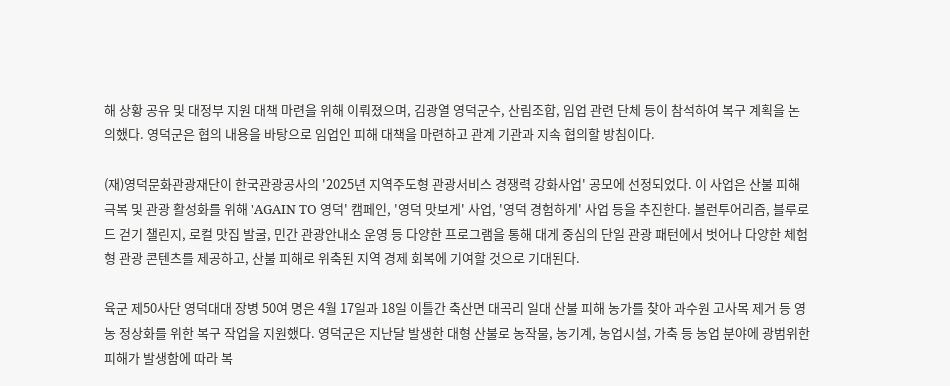해 상황 공유 및 대정부 지원 대책 마련을 위해 이뤄졌으며, 김광열 영덕군수, 산림조합, 임업 관련 단체 등이 참석하여 복구 계획을 논의했다. 영덕군은 협의 내용을 바탕으로 임업인 피해 대책을 마련하고 관계 기관과 지속 협의할 방침이다.

(재)영덕문화관광재단이 한국관광공사의 '2025년 지역주도형 관광서비스 경쟁력 강화사업' 공모에 선정되었다. 이 사업은 산불 피해 극복 및 관광 활성화를 위해 'AGAIN TO 영덕' 캠페인, '영덕 맛보게' 사업, '영덕 경험하게' 사업 등을 추진한다. 볼런투어리즘, 블루로드 걷기 챌린지, 로컬 맛집 발굴, 민간 관광안내소 운영 등 다양한 프로그램을 통해 대게 중심의 단일 관광 패턴에서 벗어나 다양한 체험형 관광 콘텐츠를 제공하고, 산불 피해로 위축된 지역 경제 회복에 기여할 것으로 기대된다.

육군 제50사단 영덕대대 장병 50여 명은 4월 17일과 18일 이틀간 축산면 대곡리 일대 산불 피해 농가를 찾아 과수원 고사목 제거 등 영농 정상화를 위한 복구 작업을 지원했다. 영덕군은 지난달 발생한 대형 산불로 농작물, 농기계, 농업시설, 가축 등 농업 분야에 광범위한 피해가 발생함에 따라 복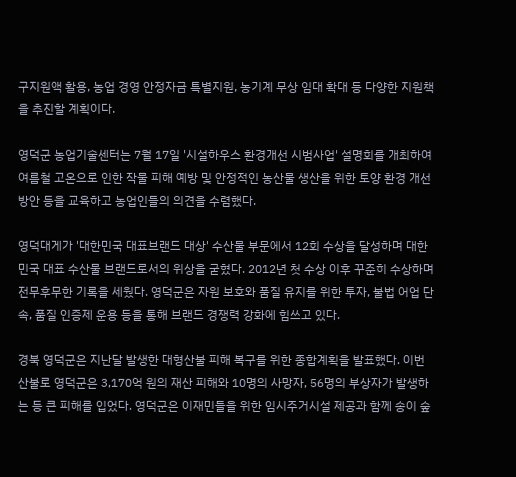구지원액 활용, 농업 경영 안정자금 특별지원, 농기계 무상 임대 확대 등 다양한 지원책을 추진할 계획이다.

영덕군 농업기술센터는 7월 17일 '시설하우스 환경개선 시범사업' 설명회를 개최하여 여름철 고온으로 인한 작물 피해 예방 및 안정적인 농산물 생산을 위한 토양 환경 개선 방안 등을 교육하고 농업인들의 의견을 수렴했다.

영덕대게가 '대한민국 대표브랜드 대상' 수산물 부문에서 12회 수상을 달성하며 대한민국 대표 수산물 브랜드로서의 위상을 굳혔다. 2012년 첫 수상 이후 꾸준히 수상하며 전무후무한 기록을 세웠다. 영덕군은 자원 보호와 품질 유지를 위한 투자, 불법 어업 단속, 품질 인증제 운용 등을 통해 브랜드 경쟁력 강화에 힘쓰고 있다.

경북 영덕군은 지난달 발생한 대형산불 피해 복구를 위한 종합계획을 발표했다. 이번 산불로 영덕군은 3,170억 원의 재산 피해와 10명의 사망자, 56명의 부상자가 발생하는 등 큰 피해를 입었다. 영덕군은 이재민들을 위한 임시주거시설 제공과 함께 송이 숲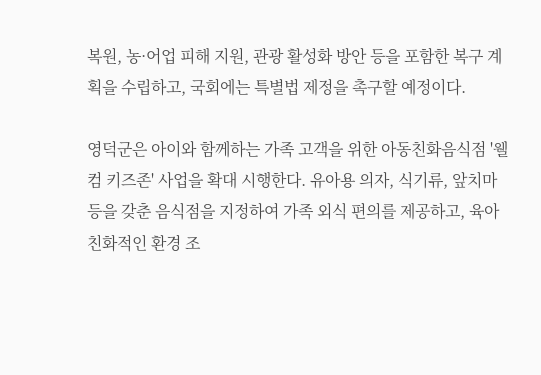복원, 농·어업 피해 지원, 관광 활성화 방안 등을 포함한 복구 계획을 수립하고, 국회에는 특별법 제정을 촉구할 예정이다.

영덕군은 아이와 함께하는 가족 고객을 위한 아동친화음식점 '웰컴 키즈존' 사업을 확대 시행한다. 유아용 의자, 식기류, 앞치마 등을 갖춘 음식점을 지정하여 가족 외식 편의를 제공하고, 육아 친화적인 환경 조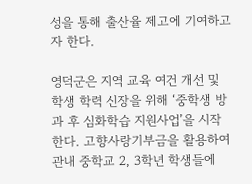성을 통해 출산율 제고에 기여하고자 한다.

영덕군은 지역 교육 여건 개선 및 학생 학력 신장을 위해 ‘중학생 방과 후 심화학습 지원사업’을 시작한다. 고향사랑기부금을 활용하여 관내 중학교 2, 3학년 학생들에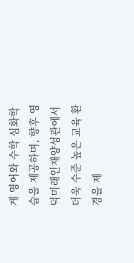게 영어와 수학 심화학습을 제공하며, 향후 영덕미래인재양성관에서 더욱 수준 높은 교육 환경을 제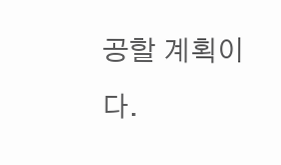공할 계획이다.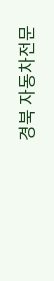경북 자동차전문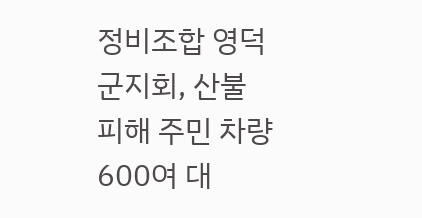정비조합 영덕군지회, 산불 피해 주민 차량 600여 대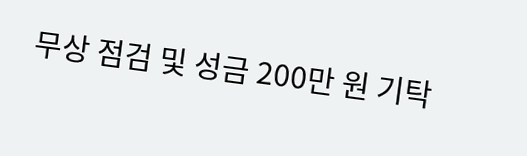무상 점검 및 성금 200만 원 기탁